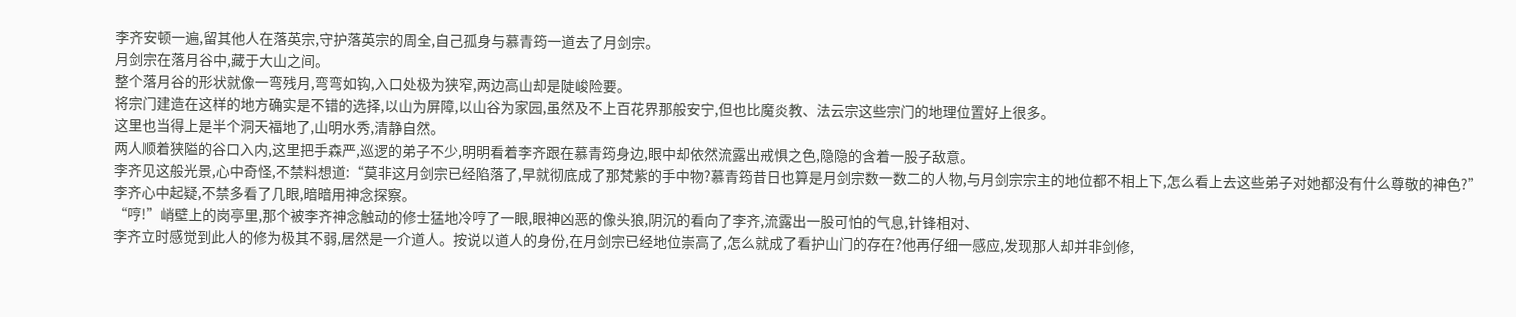李齐安顿一遍,留其他人在落英宗,守护落英宗的周全,自己孤身与慕青筠一道去了月剑宗。
月剑宗在落月谷中,藏于大山之间。
整个落月谷的形状就像一弯残月,弯弯如钩,入口处极为狭窄,两边高山却是陡峻险要。
将宗门建造在这样的地方确实是不错的选择,以山为屏障,以山谷为家园,虽然及不上百花界那般安宁,但也比魔炎教、法云宗这些宗门的地理位置好上很多。
这里也当得上是半个洞天福地了,山明水秀,清静自然。
两人顺着狭隘的谷口入内,这里把手森严,巡逻的弟子不少,明明看着李齐跟在慕青筠身边,眼中却依然流露出戒惧之色,隐隐的含着一股子敌意。
李齐见这般光景,心中奇怪,不禁料想道:“莫非这月剑宗已经陷落了,早就彻底成了那梵紫的手中物?慕青筠昔日也算是月剑宗数一数二的人物,与月剑宗宗主的地位都不相上下,怎么看上去这些弟子对她都没有什么尊敬的神色?”
李齐心中起疑,不禁多看了几眼,暗暗用神念探察。
“哼!”峭壁上的岗亭里,那个被李齐神念触动的修士猛地冷哼了一眼,眼神凶恶的像头狼,阴沉的看向了李齐,流露出一股可怕的气息,针锋相对、
李齐立时感觉到此人的修为极其不弱,居然是一介道人。按说以道人的身份,在月剑宗已经地位崇高了,怎么就成了看护山门的存在?他再仔细一感应,发现那人却并非剑修,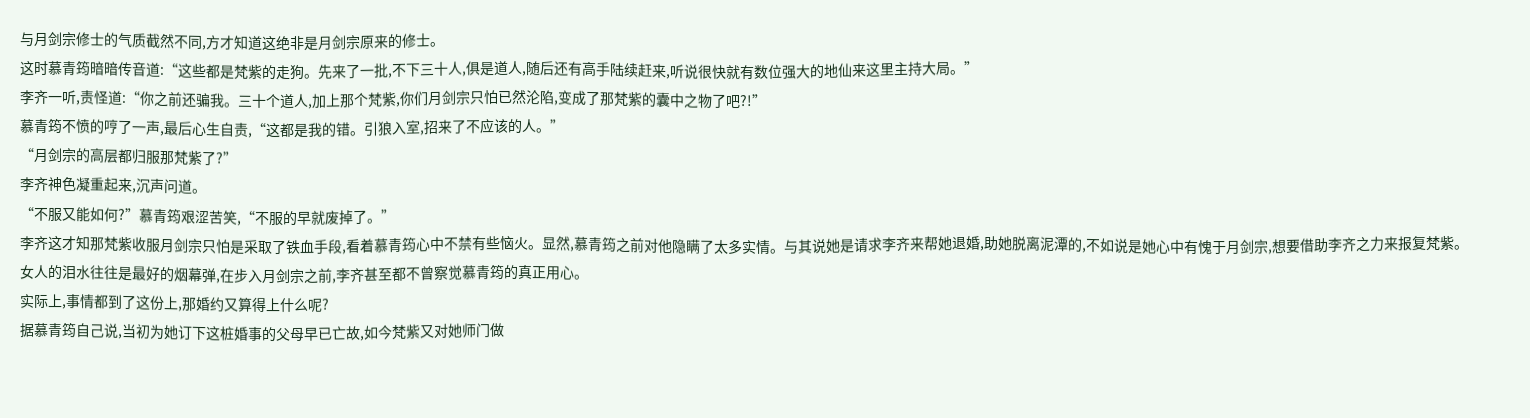与月剑宗修士的气质截然不同,方才知道这绝非是月剑宗原来的修士。
这时慕青筠暗暗传音道:“这些都是梵紫的走狗。先来了一批,不下三十人,俱是道人,随后还有高手陆续赶来,听说很快就有数位强大的地仙来这里主持大局。”
李齐一听,责怪道:“你之前还骗我。三十个道人,加上那个梵紫,你们月剑宗只怕已然沦陷,变成了那梵紫的囊中之物了吧?!”
慕青筠不愤的哼了一声,最后心生自责,“这都是我的错。引狼入室,招来了不应该的人。”
“月剑宗的高层都归服那梵紫了?”
李齐神色凝重起来,沉声问道。
“不服又能如何?”慕青筠艰涩苦笑,“不服的早就废掉了。”
李齐这才知那梵紫收服月剑宗只怕是采取了铁血手段,看着慕青筠心中不禁有些恼火。显然,慕青筠之前对他隐瞒了太多实情。与其说她是请求李齐来帮她退婚,助她脱离泥潭的,不如说是她心中有愧于月剑宗,想要借助李齐之力来报复梵紫。
女人的泪水往往是最好的烟幕弹,在步入月剑宗之前,李齐甚至都不曾察觉慕青筠的真正用心。
实际上,事情都到了这份上,那婚约又算得上什么呢?
据慕青筠自己说,当初为她订下这桩婚事的父母早已亡故,如今梵紫又对她师门做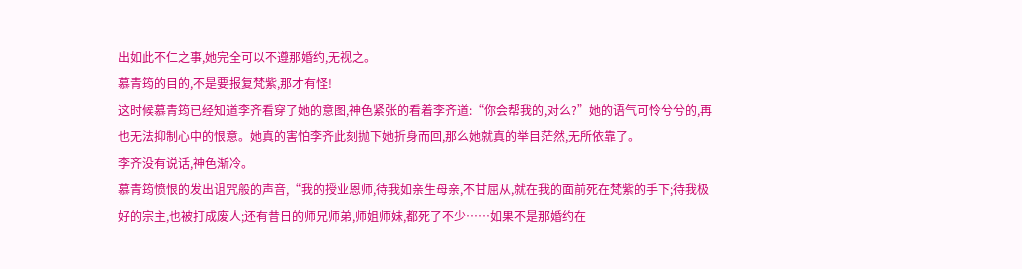出如此不仁之事,她完全可以不遵那婚约,无视之。
慕青筠的目的,不是要报复梵紫,那才有怪!
这时候慕青筠已经知道李齐看穿了她的意图,神色紧张的看着李齐道:“你会帮我的,对么?”她的语气可怜兮兮的,再也无法抑制心中的恨意。她真的害怕李齐此刻抛下她折身而回,那么她就真的举目茫然,无所依靠了。
李齐没有说话,神色渐冷。
慕青筠愤恨的发出诅咒般的声音,“我的授业恩师,待我如亲生母亲,不甘屈从,就在我的面前死在梵紫的手下;待我极好的宗主,也被打成废人;还有昔日的师兄师弟,师姐师妹,都死了不少……如果不是那婚约在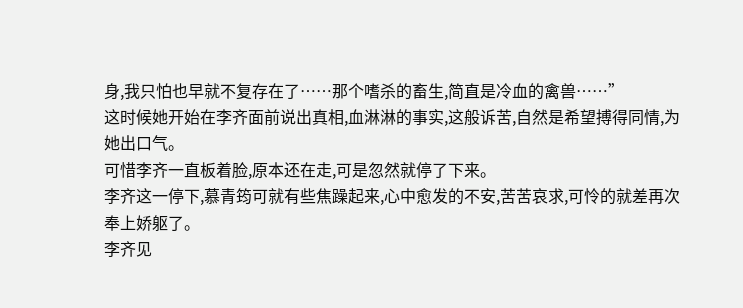身,我只怕也早就不复存在了……那个嗜杀的畜生,简直是冷血的禽兽……”
这时候她开始在李齐面前说出真相,血淋淋的事实,这般诉苦,自然是希望搏得同情,为她出口气。
可惜李齐一直板着脸,原本还在走,可是忽然就停了下来。
李齐这一停下,慕青筠可就有些焦躁起来,心中愈发的不安,苦苦哀求,可怜的就差再次奉上娇躯了。
李齐见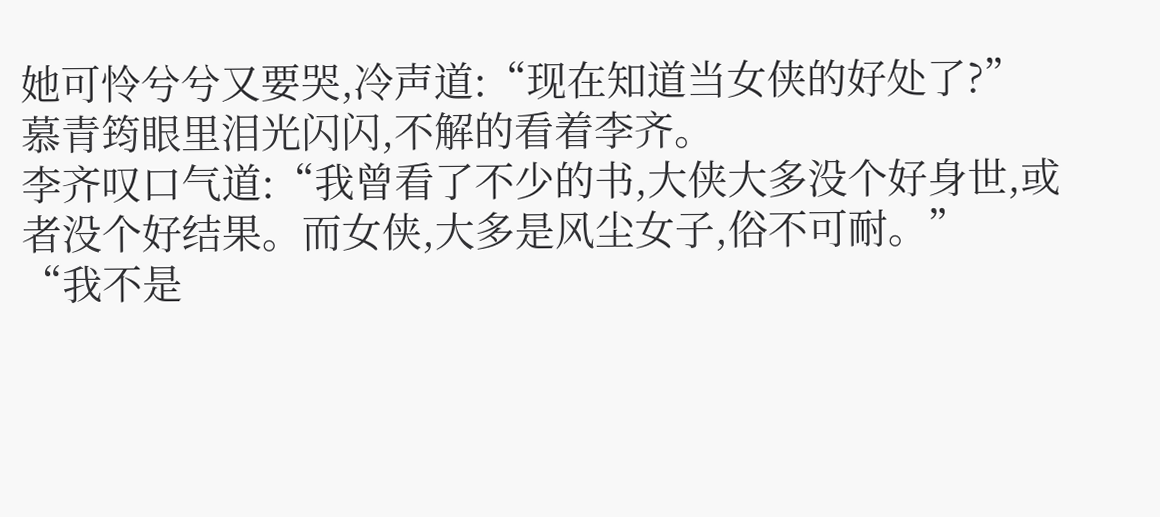她可怜兮兮又要哭,冷声道:“现在知道当女侠的好处了?”
慕青筠眼里泪光闪闪,不解的看着李齐。
李齐叹口气道:“我曾看了不少的书,大侠大多没个好身世,或者没个好结果。而女侠,大多是风尘女子,俗不可耐。”
“我不是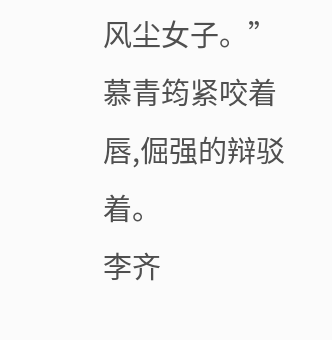风尘女子。”
慕青筠紧咬着唇,倔强的辩驳着。
李齐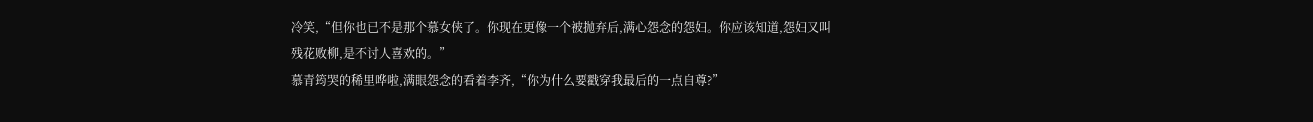冷笑,“但你也已不是那个慕女侠了。你现在更像一个被抛弃后,满心怨念的怨妇。你应该知道,怨妇又叫残花败柳,是不讨人喜欢的。”
慕青筠哭的稀里哗啦,满眼怨念的看着李齐,“你为什么要戳穿我最后的一点自尊?”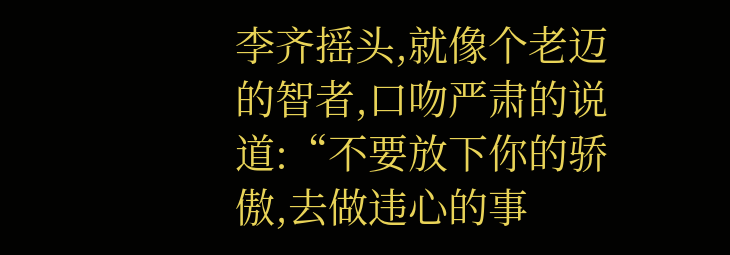李齐摇头,就像个老迈的智者,口吻严肃的说道:“不要放下你的骄傲,去做违心的事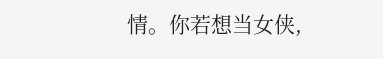情。你若想当女侠,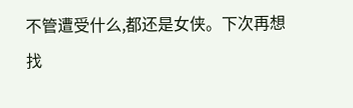不管遭受什么,都还是女侠。下次再想找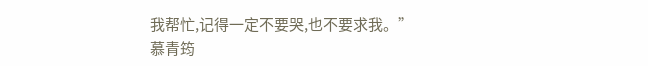我帮忙,记得一定不要哭,也不要求我。”
慕青筠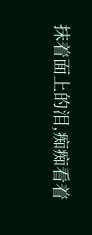抹着面上的泪,痴痴看着